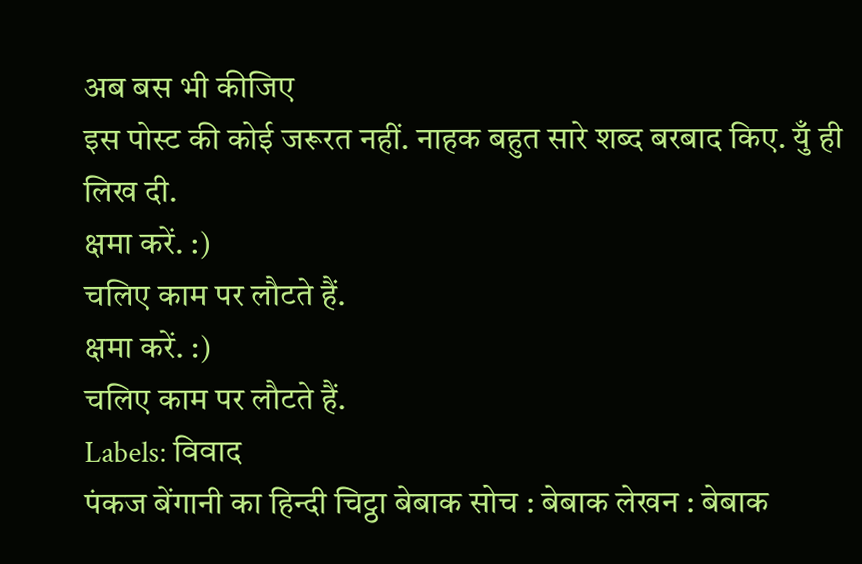अब बस भी कीजिए
इस पोस्ट की कोई जरूरत नहीं. नाहक बहुत सारे शब्द बरबाद किए. युँ ही लिख दी.
क्षमा करें. :)
चलिए काम पर लौटते हैं.
क्षमा करें. :)
चलिए काम पर लौटते हैं.
Labels: विवाद
पंकज बेंगानी का हिन्दी चिट्ठा बेबाक सोच : बेबाक लेखन : बेबाक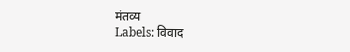मंतव्य
Labels: विवाद